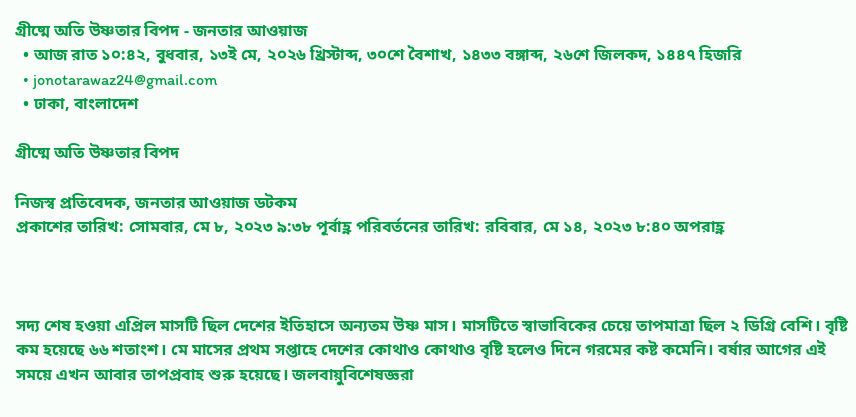গ্রীষ্মে অতি উষ্ণতার বিপদ - জনতার আওয়াজ
  • আজ রাত ১০:৪২, বুধবার, ১৩ই মে, ২০২৬ খ্রিস্টাব্দ, ৩০শে বৈশাখ, ১৪৩৩ বঙ্গাব্দ, ২৬শে জিলকদ, ১৪৪৭ হিজরি
  • jonotarawaz24@gmail.com
  • ঢাকা, বাংলাদেশ

গ্রীষ্মে অতি উষ্ণতার বিপদ

নিজস্ব প্রতিবেদক, জনতার আওয়াজ ডটকম
প্রকাশের তারিখ: সোমবার, মে ৮, ২০২৩ ৯:৩৮ পূর্বাহ্ণ পরিবর্তনের তারিখ: রবিবার, মে ১৪, ২০২৩ ৮:৪০ অপরাহ্ণ



সদ্য শেষ হওয়া এপ্রিল মাসটি ছিল দেশের ইতিহাসে অন্যতম উষ্ণ মাস। মাসটিতে স্বাভাবিকের চেয়ে তাপমাত্রা ছিল ২ ডিগ্রি বেশি। বৃষ্টি কম হয়েছে ৬৬ শতাংশ। মে মাসের প্রথম সপ্তাহে দেশের কোথাও কোথাও বৃষ্টি হলেও দিনে গরমের কষ্ট কমেনি। বর্ষার আগের এই সময়ে এখন আবার তাপপ্রবাহ শুরু হয়েছে। জলবায়ুবিশেষজ্ঞরা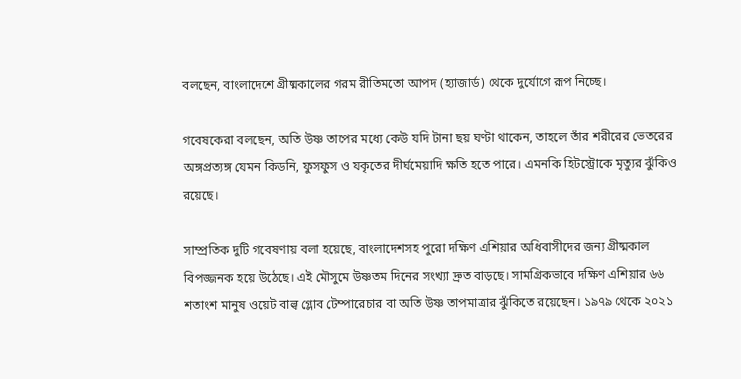বলছেন, বাংলাদেশে গ্রীষ্মকালের গরম রীতিমতো আপদ (হ্যাজার্ড) থেকে দুর্যোগে রূপ নিচ্ছে।

গবেষকেরা বলছেন, অতি উষ্ণ তাপের মধ্যে কেউ যদি টানা ছয় ঘণ্টা থাকেন, তাহলে তাঁর শরীরের ভেতরের অঙ্গপ্রত্যঙ্গ যেমন কিডনি, ফুসফুস ও যকৃতের দীর্ঘমেয়াদি ক্ষতি হতে পারে। এমনকি হিটস্ট্রোকে মৃত্যুর ঝুঁকিও রয়েছে।

সাম্প্রতিক দুটি গবেষণায় বলা হয়েছে, বাংলাদেশসহ পুরো দক্ষিণ এশিয়ার অধিবাসীদের জন্য গ্রীষ্মকাল বিপজ্জনক হয়ে উঠেছে। এই মৌসুমে উষ্ণতম দিনের সংখ্যা দ্রুত বাড়ছে। সামগ্রিকভাবে দক্ষিণ এশিয়ার ৬৬ শতাংশ মানুষ ওয়েট বাল্ব গ্লোব টেম্পারেচার বা অতি উষ্ণ তাপমাত্রার ঝুঁকিতে রয়েছেন। ১৯৭৯ থেকে ২০২১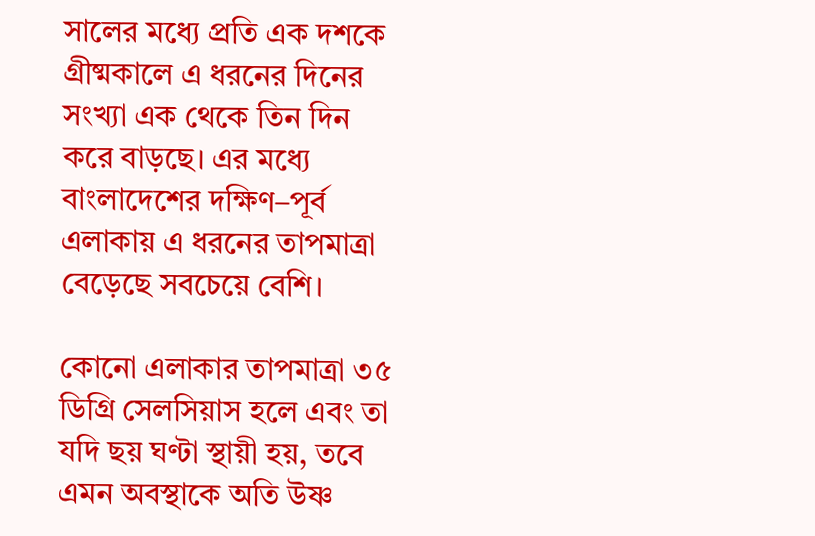সালের মধ্যে প্রতি এক দশকে গ্রীষ্মকালে এ ধরনের দিনের সংখ্যা এক থেকে তিন দিন করে বাড়ছে। এর মধ্যে বাংলাদেশের দক্ষিণ–পূর্ব এলাকায় এ ধরনের তাপমাত্রা বেড়েছে সবচেয়ে বেশি।

কোনো এলাকার তাপমাত্রা ৩৫ ডিগ্রি সেলসিয়াস হলে এবং তা যদি ছয় ঘণ্টা স্থায়ী হয়, তবে এমন অবস্থাকে অতি উষ্ণ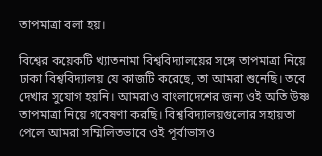তাপমাত্রা বলা হয়।

বিশ্বের কয়েকটি খ্যাতনামা বিশ্ববিদ্যালয়ের সঙ্গে তাপমাত্রা নিয়ে ঢাকা বিশ্ববিদ্যালয় যে কাজটি করেছে, তা আমরা শুনেছি। তবে দেখার সুযোগ হয়নি। আমরাও বাংলাদেশের জন্য ওই অতি উষ্ণ তাপমাত্রা নিয়ে গবেষণা করছি। বিশ্ববিদ্যালয়গুলোর সহায়তা পেলে আমরা সম্মিলিতভাবে ওই পূর্বাভাসও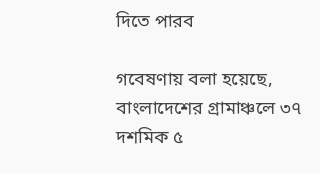দিতে পারব

গবেষণায় বলা হয়েছে, বাংলাদেশের গ্রামাঞ্চলে ৩৭ দশমিক ৫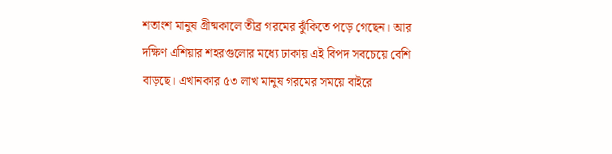শতাংশ মানুষ গ্রীষ্মকালে তীব্র গরমের ঝুঁকিতে পড়ে গেছেন। আর দক্ষিণ এশিয়ার শহরগুলোর মধ্যে ঢাকায় এই বিপদ সবচেয়ে বেশি বাড়ছে। এখানকার ৫৩ লাখ মানুষ গরমের সময়ে বাইরে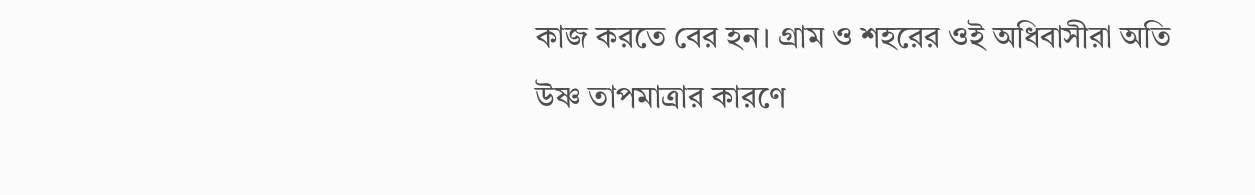কাজ করতে বের হন। গ্রাম ও শহরের ওই অধিবাসীরা অতি উষ্ণ তাপমাত্রার কারণে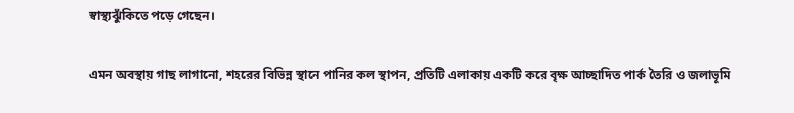স্বাস্থ্যঝুঁকিতে পড়ে গেছেন।

এমন অবস্থায় গাছ লাগানো, শহরের বিভিন্ন স্থানে পানির কল স্থাপন, প্রতিটি এলাকায় একটি করে বৃক্ষ আচ্ছাদিত পার্ক তৈরি ও জলাভূমি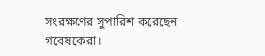সংরক্ষণের সুপারিশ করেছেন গবেষকেরা।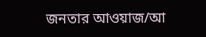জনতার আওয়াজ/আ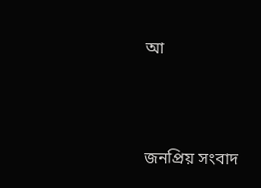আ



জনপ্রিয় সংবাদ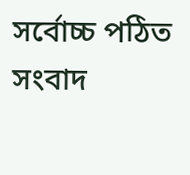সর্বোচ্চ পঠিত সংবাদ